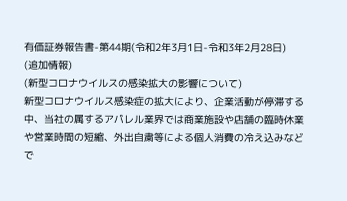有価証券報告書-第44期(令和2年3月1日-令和3年2月28日)
(追加情報)
(新型コロナウイルスの感染拡大の影響について)
新型コロナウイルス感染症の拡大により、企業活動が停滞する中、当社の属するアパレル業界では商業施設や店舗の臨時休業や営業時間の短縮、外出自粛等による個人消費の冷え込みなどで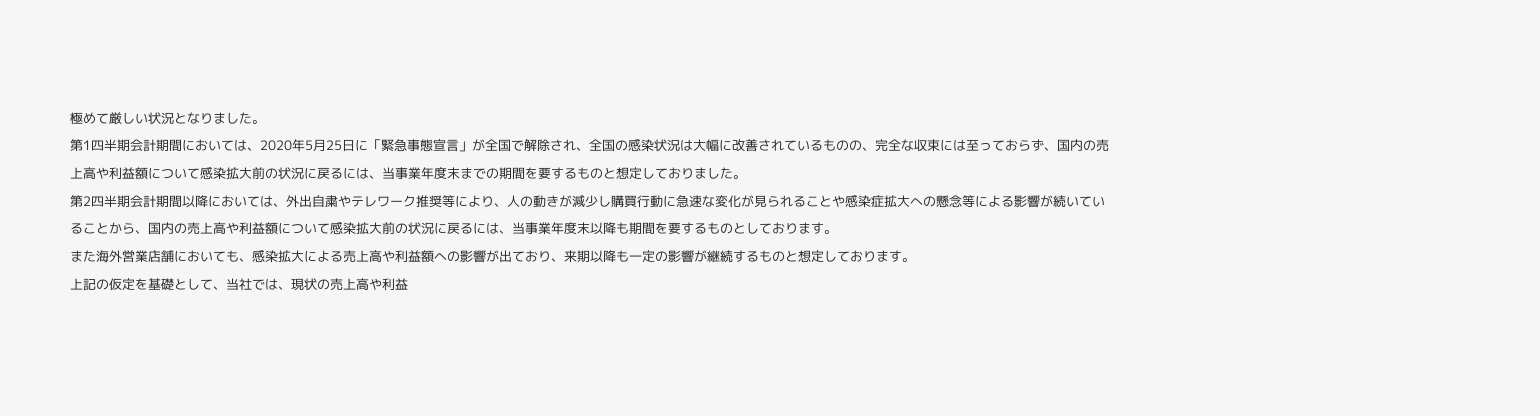極めて厳しい状況となりました。
第1四半期会計期間においては、2020年5月25日に「緊急事態宣言」が全国で解除され、全国の感染状況は大幅に改善されているものの、完全な収束には至っておらず、国内の売上高や利益額について感染拡大前の状況に戻るには、当事業年度末までの期間を要するものと想定しておりました。
第2四半期会計期間以降においては、外出自粛やテレワーク推奨等により、人の動きが減少し購買行動に急速な変化が見られることや感染症拡大への懸念等による影響が続いていることから、国内の売上高や利益額について感染拡大前の状況に戻るには、当事業年度末以降も期間を要するものとしております。
また海外営業店舗においても、感染拡大による売上高や利益額への影響が出ており、来期以降も一定の影響が継続するものと想定しております。
上記の仮定を基礎として、当社では、現状の売上高や利益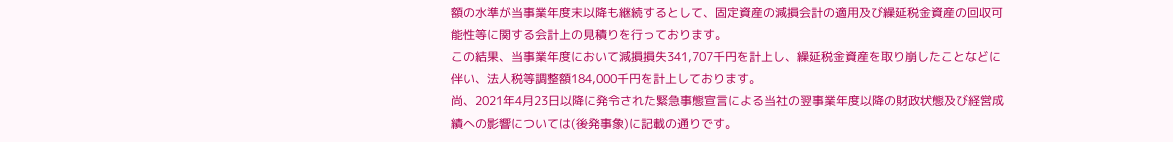額の水準が当事業年度末以降も継続するとして、固定資産の減損会計の適用及び繰延税金資産の回収可能性等に関する会計上の見積りを行っております。
この結果、当事業年度において減損損失341,707千円を計上し、繰延税金資産を取り崩したことなどに伴い、法人税等調整額184,000千円を計上しております。
尚、2021年4月23日以降に発令された緊急事態宣言による当社の翌事業年度以降の財政状態及び経営成績への影響については(後発事象)に記載の通りです。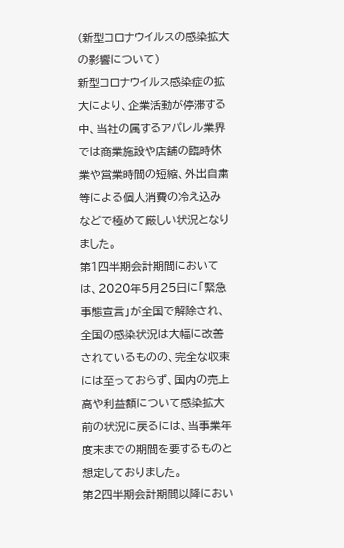(新型コロナウイルスの感染拡大の影響について)
新型コロナウイルス感染症の拡大により、企業活動が停滞する中、当社の属するアパレル業界では商業施設や店舗の臨時休業や営業時間の短縮、外出自粛等による個人消費の冷え込みなどで極めて厳しい状況となりました。
第1四半期会計期間においては、2020年5月25日に「緊急事態宣言」が全国で解除され、全国の感染状況は大幅に改善されているものの、完全な収束には至っておらず、国内の売上高や利益額について感染拡大前の状況に戻るには、当事業年度末までの期間を要するものと想定しておりました。
第2四半期会計期間以降におい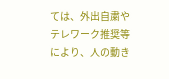ては、外出自粛やテレワーク推奨等により、人の動き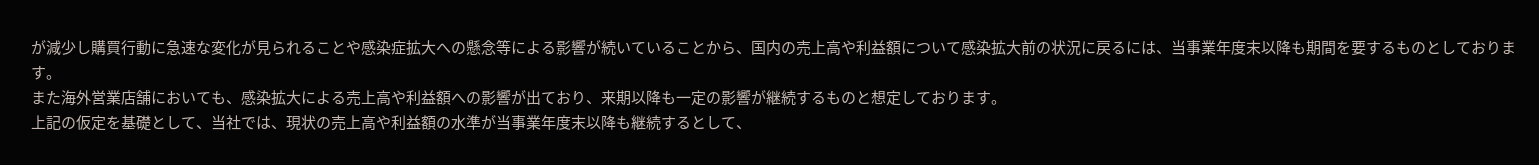が減少し購買行動に急速な変化が見られることや感染症拡大への懸念等による影響が続いていることから、国内の売上高や利益額について感染拡大前の状況に戻るには、当事業年度末以降も期間を要するものとしております。
また海外営業店舗においても、感染拡大による売上高や利益額への影響が出ており、来期以降も一定の影響が継続するものと想定しております。
上記の仮定を基礎として、当社では、現状の売上高や利益額の水準が当事業年度末以降も継続するとして、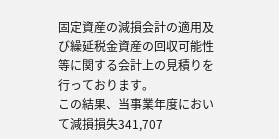固定資産の減損会計の適用及び繰延税金資産の回収可能性等に関する会計上の見積りを行っております。
この結果、当事業年度において減損損失341,707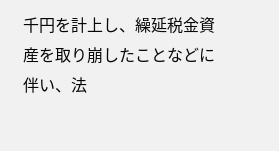千円を計上し、繰延税金資産を取り崩したことなどに伴い、法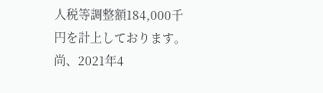人税等調整額184,000千円を計上しております。
尚、2021年4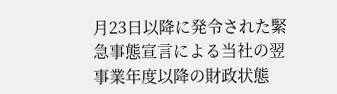月23日以降に発令された緊急事態宣言による当社の翌事業年度以降の財政状態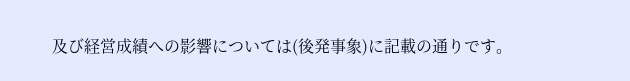及び経営成績への影響については(後発事象)に記載の通りです。